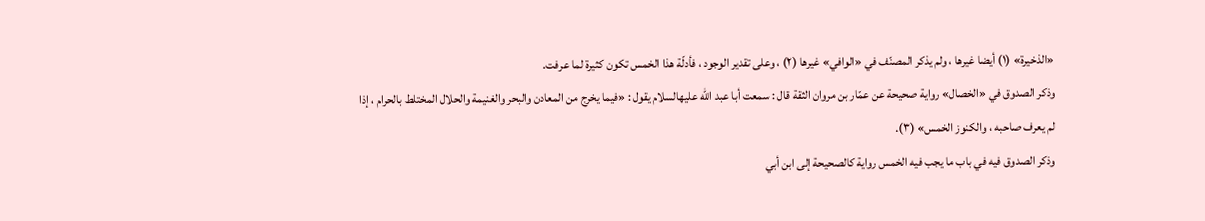«الذخيرة» (١) أيضا غيرها ، ولم يذكر المصنّف في «الوافي» غيرها (٢) ، وعلى تقدير الوجود ، فأدلّة هذا الخمس تكون كثيرة لما عرفت.
وذكر الصدوق في «الخصال» رواية صحيحة عن عمّار بن مروان الثقة قال : سمعت أبا عبد الله عليهالسلام يقول : «فيما يخرج من المعادن والبحر والغنيمة والحلال المختلط بالحرام ، إذا لم يعرف صاحبه ، والكنوز الخمس» (٣).
وذكر الصدوق فيه في باب ما يجب فيه الخمس رواية كالصحيحة إلى ابن أبي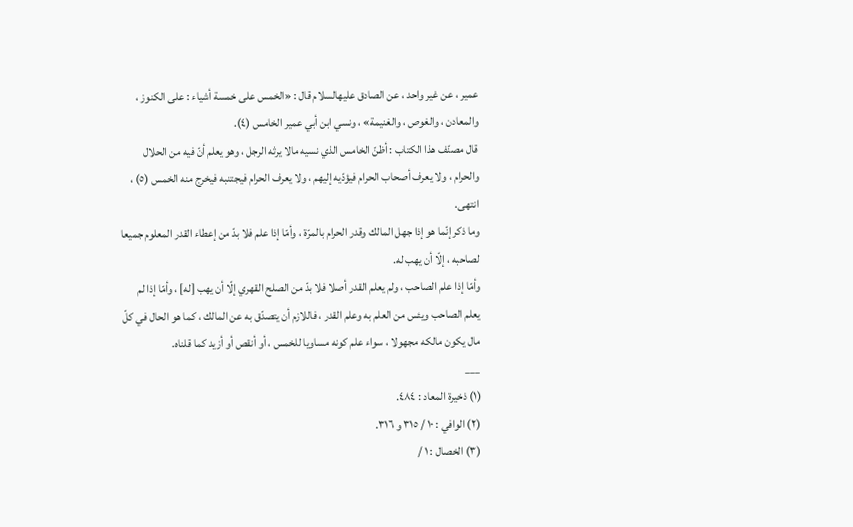عمير ، عن غير واحد ، عن الصادق عليهالسلام قال : «الخمس على خمسة أشياء : على الكنوز ، والمعادن ، والغوص ، والغنيمة» ، ونسي ابن أبي عمير الخامس (٤).
قال مصنّف هذا الكتاب : أظنّ الخامس الذي نسيه مالا يرثه الرجل ، وهو يعلم أنّ فيه من الحلال والحرام ، ولا يعرف أصحاب الحرام فيؤدّيه إليهم ، ولا يعرف الحرام فيجتنبه فيخرج منه الخمس (٥) ، انتهى.
وما ذكر إنّما هو إذا جهل المالك وقدر الحرام بالمرّة ، وأمّا إذا علم فلا بدّ من إعطاء القدر المعلوم جميعا لصاحبه ، إلّا أن يهب له.
وأمّا إذا علم الصاحب ، ولم يعلم القدر أصلا فلا بدّ من الصلح القهري إلّا أن يهب [له] ، وأمّا إذا لم يعلم الصاحب ويئس من العلم به وعلم القدر ، فاللازم أن يتصدّق به عن المالك ، كما هو الحال في كلّ مال يكون مالكه مجهولا ، سواء علم كونه مساويا للخمس ، أو أنقص أو أزيد كما قلناه.
___
(١) ذخيرة المعاد : ٤٨٤.
(٢) الوافي : ١٠ / ٣١٥ و ٣١٦.
(٣) الخصال : ١ /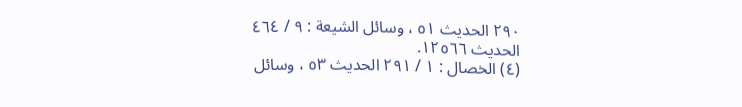٢٩٠ الحديث ٥١ ، وسائل الشيعة : ٩ / ٤٦٤ الحديث ١٢٥٦٦.
(٤) الخصال : ١ / ٢٩١ الحديث ٥٣ ، وسائل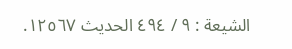الشيعة : ٩ / ٤٩٤ الحديث ١٢٥٦٧.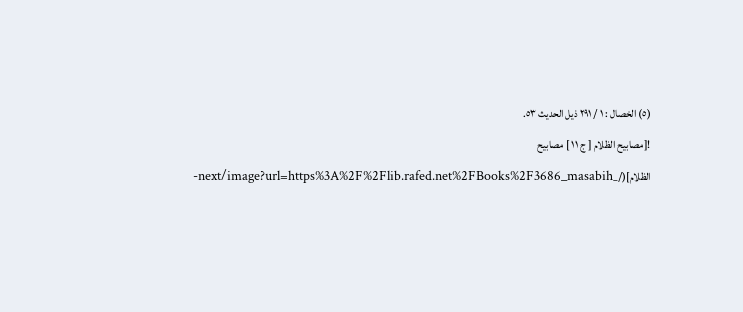(٥) الخصال : ١ / ٢٩١ ذيل الحديث ٥٣.
![مصابيح الظلام [ ج ١١ ] مصابيح الظلام](/_next/image?url=https%3A%2F%2Flib.rafed.net%2FBooks%2F3686_masabih-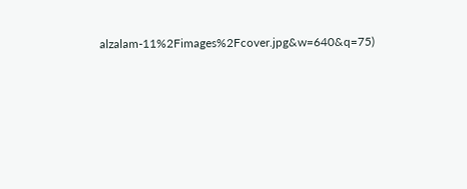alzalam-11%2Fimages%2Fcover.jpg&w=640&q=75)